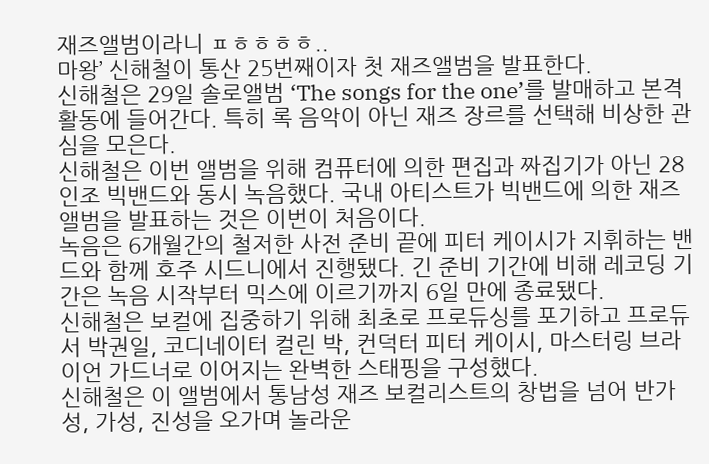재즈앨범이라니 ㅍㅎㅎㅎㅎ..
마왕’ 신해철이 통산 25번째이자 첫 재즈앨범을 발표한다.
신해철은 29일 솔로앨범 ‘The songs for the one’를 발매하고 본격 활동에 들어간다. 특히 록 음악이 아닌 재즈 장르를 선택해 비상한 관심을 모은다.
신해철은 이번 앨범을 위해 컴퓨터에 의한 편집과 짜집기가 아닌 28인조 빅밴드와 동시 녹음했다. 국내 아티스트가 빅밴드에 의한 재즈 앨범을 발표하는 것은 이번이 처음이다.
녹음은 6개월간의 철저한 사전 준비 끝에 피터 케이시가 지휘하는 밴드와 함께 호주 시드니에서 진행됐다. 긴 준비 기간에 비해 레코딩 기간은 녹음 시작부터 믹스에 이르기까지 6일 만에 종료됐다.
신해철은 보컬에 집중하기 위해 최초로 프로듀싱를 포기하고 프로듀서 박권일, 코디네이터 컬린 박, 컨덕터 피터 케이시, 마스터링 브라이언 가드너로 이어지는 완벽한 스태핑을 구성했다.
신해철은 이 앨범에서 통남성 재즈 보컬리스트의 창법을 넘어 반가성, 가성, 진성을 오가며 놀라운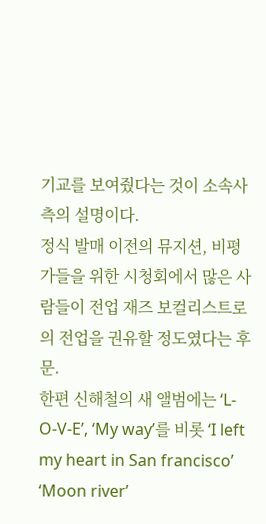기교를 보여줬다는 것이 소속사 측의 설명이다.
정식 발매 이전의 뮤지션, 비평가들을 위한 시청회에서 많은 사람들이 전업 재즈 보컬리스트로의 전업을 권유할 정도였다는 후문.
한편 신해철의 새 앨범에는 ‘L-O-V-E’, ‘My way’를 비롯 ‘I left my heart in San francisco’ ‘Moon river’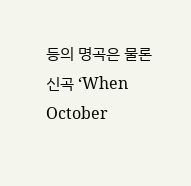등의 명곡은 물론 신곡 ‘When October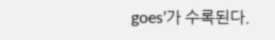goes’가 수록된다.